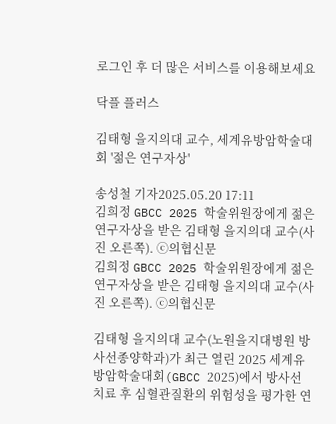로그인 후 더 많은 서비스를 이용해보세요

닥플 플러스

김태형 을지의대 교수, 세계유방암학술대회 '젊은 연구자상'

송성철 기자2025.05.20 17:11
김희정 GBCC 2025 학술위원장에게 젊은 연구자상을 받은 김태형 을지의대 교수(사진 오른쪽). ⓒ의협신문
김희정 GBCC 2025 학술위원장에게 젊은 연구자상을 받은 김태형 을지의대 교수(사진 오른쪽). ⓒ의협신문

김태형 을지의대 교수(노원을지대병원 방사선종양학과)가 최근 열린 2025 세계유방암학술대회(GBCC 2025)에서 방사선치료 후 심혈관질환의 위험성을 평가한 연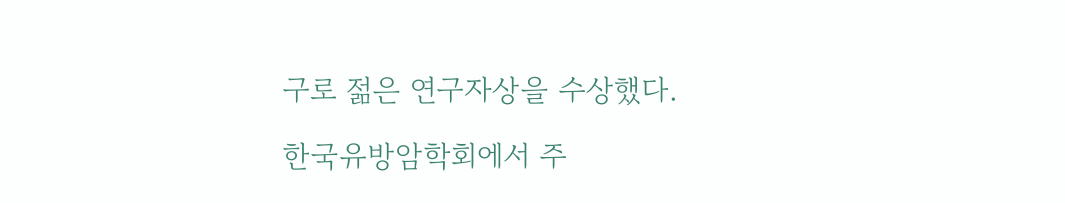구로 젊은 연구자상을 수상했다.

한국유방암학회에서 주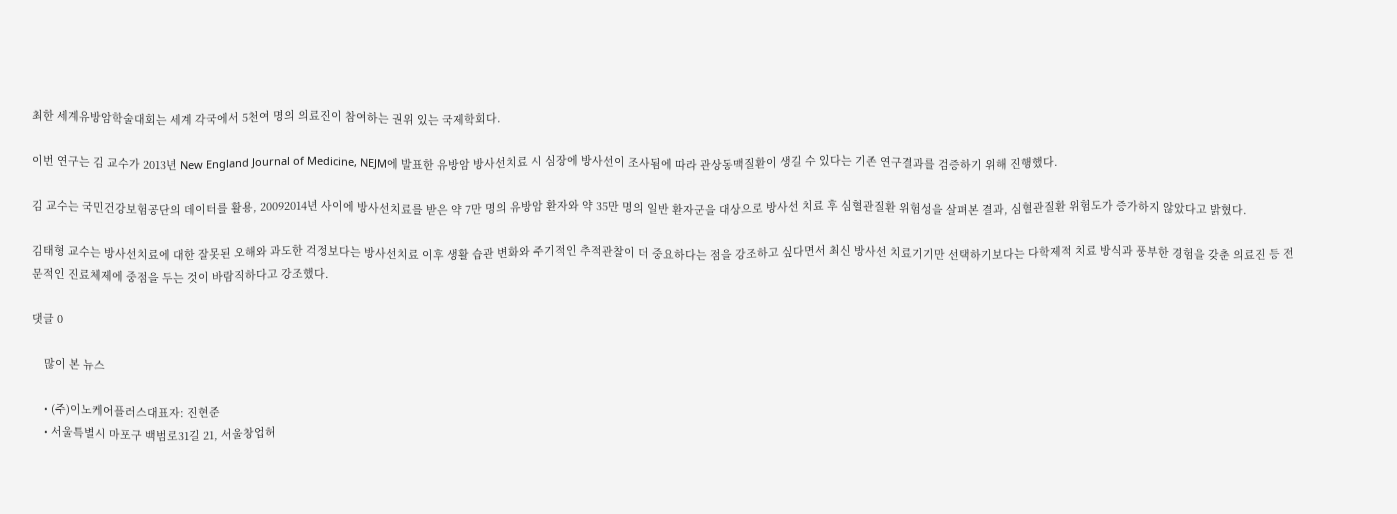최한 세계유방암학술대회는 세계 각국에서 5천여 명의 의료진이 참여하는 권위 있는 국제학회다.

이번 연구는 김 교수가 2013년 New England Journal of Medicine, NEJM에 발표한 유방암 방사선치료 시 심장에 방사선이 조사됨에 따라 관상동맥질환이 생길 수 있다는 기존 연구결과를 검증하기 위해 진행했다.

김 교수는 국민건강보험공단의 데이터를 활용, 20092014년 사이에 방사선치료를 받은 약 7만 명의 유방암 환자와 약 35만 명의 일반 환자군을 대상으로 방사선 치료 후 심혈관질환 위험성을 살펴본 결과, 심혈관질환 위험도가 증가하지 않았다고 밝혔다.

김태형 교수는 방사선치료에 대한 잘못된 오해와 과도한 걱정보다는 방사선치료 이후 생활 습관 변화와 주기적인 추적관찰이 더 중요하다는 점을 강조하고 싶다면서 최신 방사선 치료기기만 선택하기보다는 다학제적 치료 방식과 풍부한 경험을 갖춘 의료진 등 전문적인 진료체제에 중점을 두는 것이 바람직하다고 강조했다.

댓글 0

    많이 본 뉴스

    • (주)이노케어플러스대표자: 진현준
    • 서울특별시 마포구 백범로31길 21, 서울창업허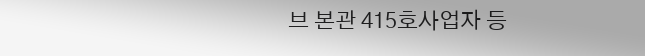브 본관 415호사업자 등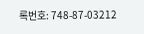록번호: 748-87-03212